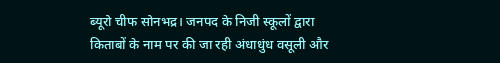ब्यूरो चीफ सोनभद्र। जनपद के निजी स्कूलों द्वारा किताबों के नाम पर की जा रही अंधाधुंध वसूली और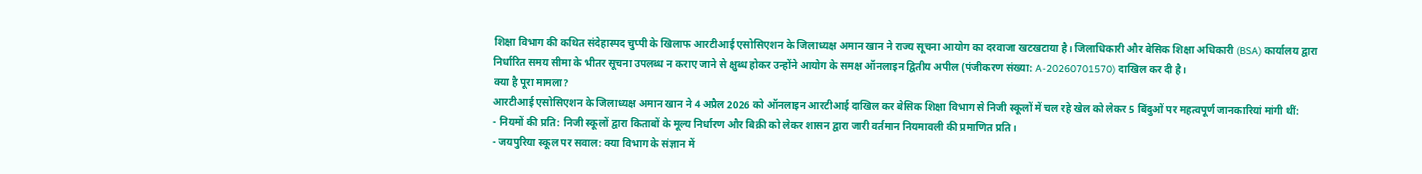शिक्षा विभाग की कथित संदेहास्पद चुप्पी के खिलाफ आरटीआई एसोसिएशन के जिलाध्यक्ष अमान खान ने राज्य सूचना आयोग का दरवाजा खटखटाया है। जिलाधिकारी और बेसिक शिक्षा अधिकारी (BSA) कार्यालय द्वारा निर्धारित समय सीमा के भीतर सूचना उपलब्ध न कराए जाने से क्षुब्ध होकर उन्होंने आयोग के समक्ष ऑनलाइन द्वितीय अपील (पंजीकरण संख्या: A-20260701570) दाखिल कर दी है।
क्या है पूरा मामला?
आरटीआई एसोसिएशन के जिलाध्यक्ष अमान खान ने 4 अप्रैल 2026 को ऑनलाइन आरटीआई दाखिल कर बेसिक शिक्षा विभाग से निजी स्कूलों में चल रहे खेल को लेकर 5 बिंदुओं पर महत्वपूर्ण जानकारियां मांगी थीं:
- नियमों की प्रति: निजी स्कूलों द्वारा किताबों के मूल्य निर्धारण और बिक्री को लेकर शासन द्वारा जारी वर्तमान नियमावली की प्रमाणित प्रति।
- जयपुरिया स्कूल पर सवाल: क्या विभाग के संज्ञान में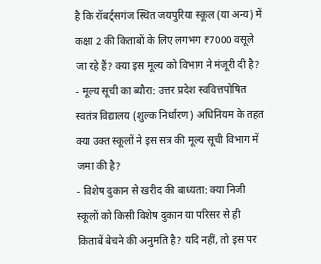है कि रॉबर्ट्सगंज स्थित जयपुरिया स्कूल (या अन्य) में कक्षा 2 की किताबों के लिए लगभग ₹7000 वसूले जा रहे हैं? क्या इस मूल्य को विभाग ने मंजूरी दी है?
- मूल्य सूची का ब्यौरा: उत्तर प्रदेश स्ववित्तपोषित स्वतंत्र विद्यालय (शुल्क निर्धारण) अधिनियम के तहत क्या उक्त स्कूलों ने इस सत्र की मूल्य सूची विभाग में जमा की है?
- विशेष दुकान से खरीद की बाध्यता: क्या निजी स्कूलों को किसी विशेष दुकान या परिसर से ही किताबें बेचने की अनुमति है? यदि नहीं, तो इस पर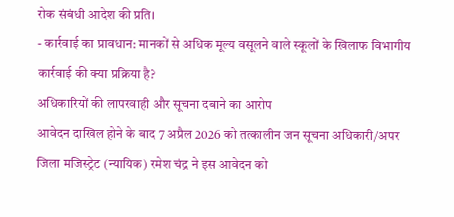रोक संबंधी आदेश की प्रति।
- कार्रवाई का प्रावधान: मानकों से अधिक मूल्य वसूलने वाले स्कूलों के खिलाफ विभागीय कार्रवाई की क्या प्रक्रिया है?
अधिकारियों की लापरवाही और सूचना दबाने का आरोप
आवेदन दाखिल होने के बाद 7 अप्रैल 2026 को तत्कालीन जन सूचना अधिकारी/अपर जिला मजिस्ट्रेट (न्यायिक) रमेश चंद्र ने इस आवेदन को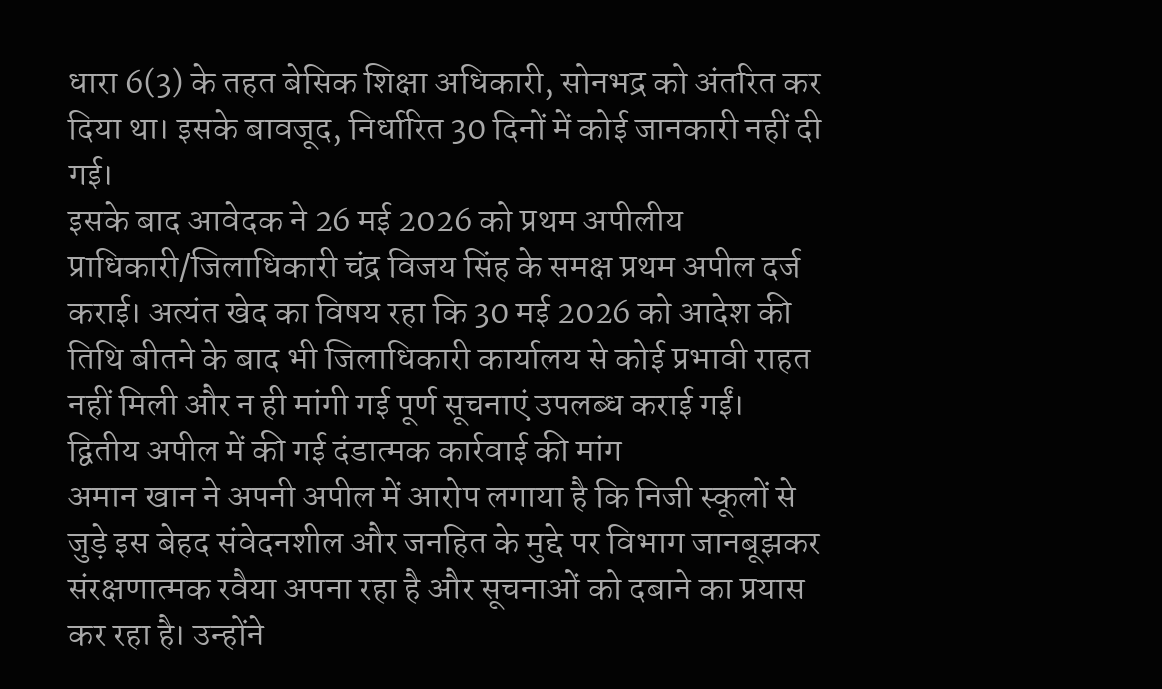धारा 6(3) के तहत बेसिक शिक्षा अधिकारी, सोनभद्र को अंतरित कर दिया था। इसके बावजूद, निर्धारित 30 दिनों में कोई जानकारी नहीं दी गई।
इसके बाद आवेदक ने 26 मई 2026 को प्रथम अपीलीय प्राधिकारी/जिलाधिकारी चंद्र विजय सिंह के समक्ष प्रथम अपील दर्ज कराई। अत्यंत खेद का विषय रहा कि 30 मई 2026 को आदेश की तिथि बीतने के बाद भी जिलाधिकारी कार्यालय से कोई प्रभावी राहत नहीं मिली और न ही मांगी गई पूर्ण सूचनाएं उपलब्ध कराई गईं।
द्वितीय अपील में की गई दंडात्मक कार्रवाई की मांग
अमान खान ने अपनी अपील में आरोप लगाया है कि निजी स्कूलों से जुड़े इस बेहद संवेदनशील और जनहित के मुद्दे पर विभाग जानबूझकर संरक्षणात्मक रवैया अपना रहा है और सूचनाओं को दबाने का प्रयास कर रहा है। उन्होंने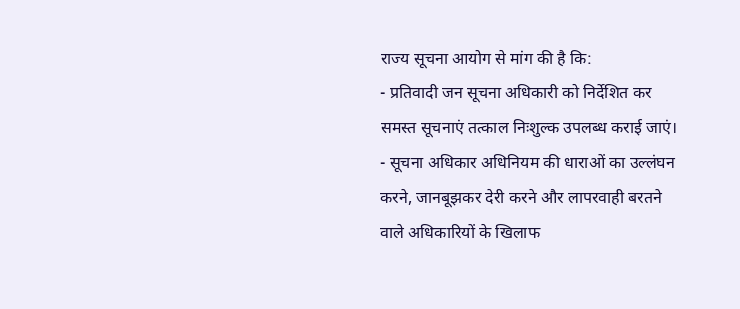राज्य सूचना आयोग से मांग की है कि:
- प्रतिवादी जन सूचना अधिकारी को निर्देशित कर समस्त सूचनाएं तत्काल निःशुल्क उपलब्ध कराई जाएं।
- सूचना अधिकार अधिनियम की धाराओं का उल्लंघन करने, जानबूझकर देरी करने और लापरवाही बरतने वाले अधिकारियों के खिलाफ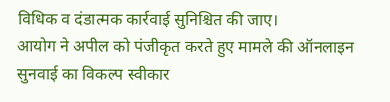विधिक व दंडात्मक कार्रवाई सुनिश्चित की जाए।
आयोग ने अपील को पंजीकृत करते हुए मामले की ऑनलाइन सुनवाई का विकल्प स्वीकार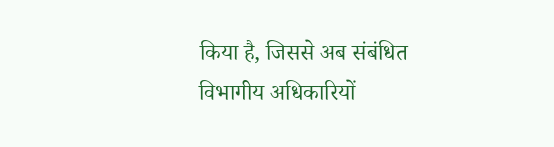किया है, जिससे अब संबंधित विभागीय अधिकारियों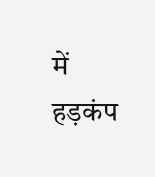में हड़कंप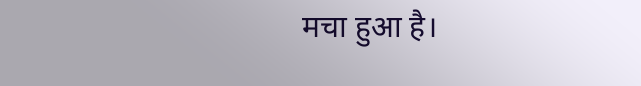मचा हुआ है।